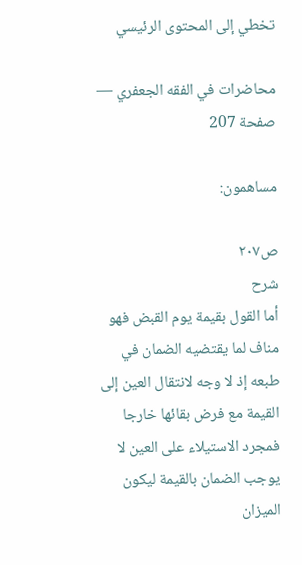تخطي إلى المحتوى الرئيسي

محاضرات في الفقه الجعفري — صفحة 207

مساهمون:

ص٢٠٧
شرح
أما القول بقيمة يوم القبض فهو مناف لما يقتضيه الضمان في طبعه إذ لا وجه لانتقال العين إلى القيمة مع فرض بقائها خارجا فمجرد الاستيلاء على العين لا يوجب الضمان بالقيمة ليكون الميزان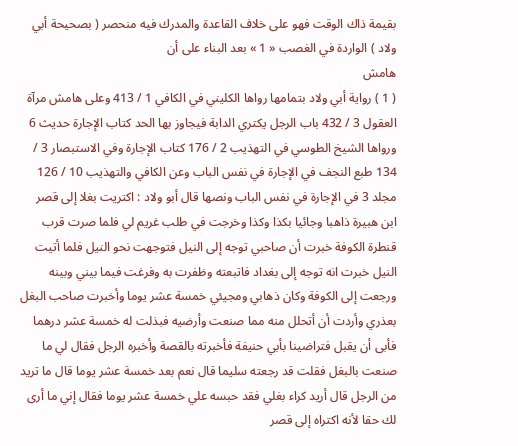بقيمة ذاك الوقت فهو على خلاف القاعدة والمدرك فيه منحصر ( بصحيحة أبي ولاد ) الواردة في الغصب « 1 » بعد البناء على أن
هامش
( 1 ) رواية أبي ولاد بتمامها رواها الكليني في الكافي 1 / 413 وعلى هامش مرآة العقول 3 / 432 باب الرجل يكتري الدابة فيجاوز بها الحد كتاب الإجارة حديث 6 ورواها الشيخ الطوسي في التهذيب 2 / 176 كتاب الإجارة وفي الاستبصار 3 / 134 طبع النجف في الإجارة في نفس الباب وعن الكافي والتهذيب 10 / 126 مجلد 3 في الإجارة في نفس الباب ونصها قال أبو ولاد : اكتريت بغلا إلى قصر ابن هبيرة ذاهبا وجائيا بكذا وكذا وخرجت في طلب غريم لي فلما صرت قرب قنطرة الكوفة خبرت أن صاحبي توجه إلى النيل فتوجهت نحو النيل فلما أتيت النيل خبرت انه توجه إلى بغداد فاتبعته وظفرت به وفرغت فيما بيني وبينه ورجعت إلى الكوفة وكان ذهابي ومجيئي خمسة عشر يوما وأخبرت صاحب البغل بعذري وأردت أن أتحلل منه مما صنعت وأرضيه فبذلت له خمسة عشر درهما فأبى أن يقبل فتراضينا بأبي حنيفة فأخبرته بالقصة وأخبره الرجل فقال لي ما صنعت بالبغل فقلت قد رجعته سليما قال نعم بعد خمسة عشر يوما قال ما تريد من الرجل قال أريد كراء بغلي فقد حبسه علي خمسة عشر يوما فقال إني ما أرى لك حقا لأنه اكتراه إلى قصر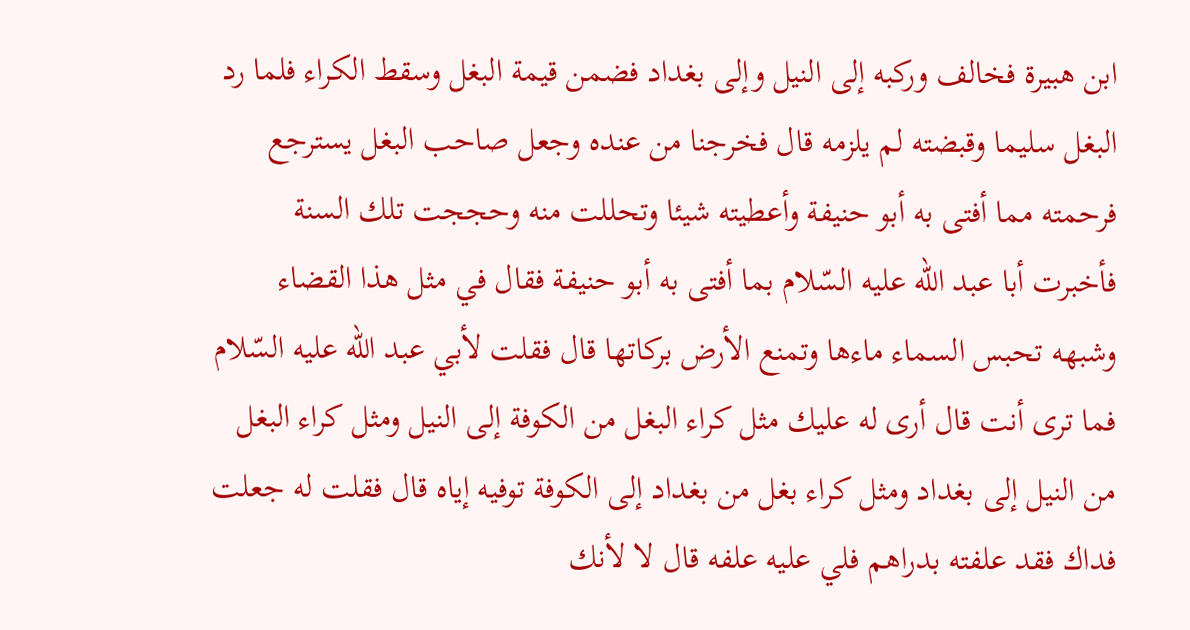ابن هبيرة فخالف وركبه إلى النيل وإلى بغداد فضمن قيمة البغل وسقط الكراء فلما رد البغل سليما وقبضته لم يلزمه قال فخرجنا من عنده وجعل صاحب البغل يسترجع فرحمته مما أفتى به أبو حنيفة وأعطيته شيئا وتحللت منه وحججت تلك السنة فأخبرت أبا عبد اللّه عليه السّلام بما أفتى به أبو حنيفة فقال في مثل هذا القضاء وشبهه تحبس السماء ماءها وتمنع الأرض بركاتها قال فقلت لأبي عبد اللّه عليه السّلام فما ترى أنت قال أرى له عليك مثل كراء البغل من الكوفة إلى النيل ومثل كراء البغل من النيل إلى بغداد ومثل كراء بغل من بغداد إلى الكوفة توفيه إياه قال فقلت له جعلت فداك فقد علفته بدراهم فلي عليه علفه قال لا لأنك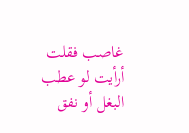غاصب فقلت أرأيت لو عطب البغل أو نفق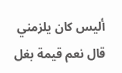أليس كان يلزمني قال نعم قيمة بغل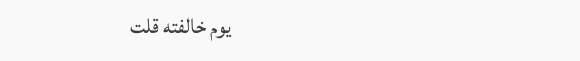يوم خالفته قلت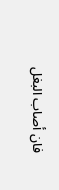فان أصاب البغل